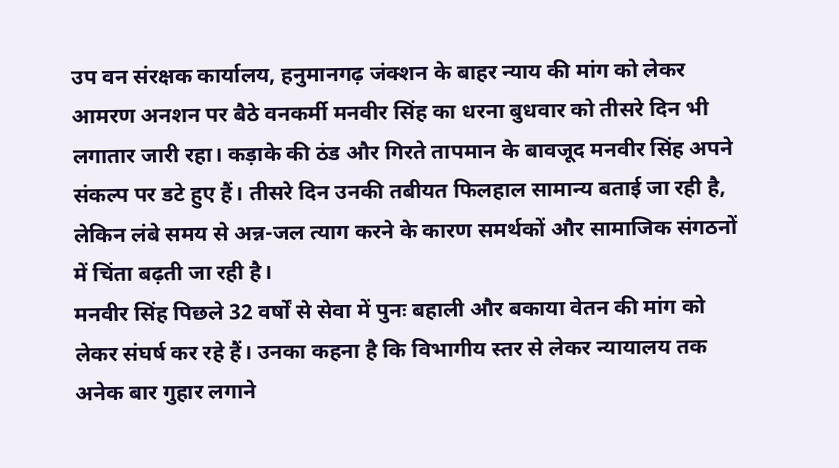उप वन संरक्षक कार्यालय, हनुमानगढ़ जंक्शन के बाहर न्याय की मांग को लेकर आमरण अनशन पर बैठे वनकर्मी मनवीर सिंह का धरना बुधवार को तीसरे दिन भी लगातार जारी रहा। कड़ाके की ठंड और गिरते तापमान के बावजूद मनवीर सिंह अपने संकल्प पर डटे हुए हैं। तीसरे दिन उनकी तबीयत फिलहाल सामान्य बताई जा रही है, लेकिन लंबे समय से अन्न-जल त्याग करने के कारण समर्थकों और सामाजिक संगठनों में चिंता बढ़ती जा रही है।
मनवीर सिंह पिछले 32 वर्षों से सेवा में पुनः बहाली और बकाया वेतन की मांग को लेकर संघर्ष कर रहे हैं। उनका कहना है कि विभागीय स्तर से लेकर न्यायालय तक अनेक बार गुहार लगाने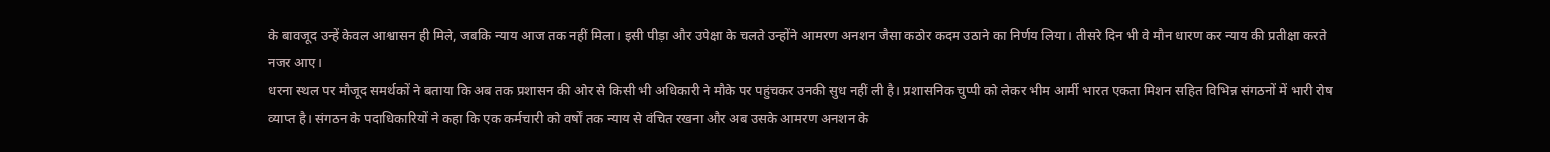के बावजूद उन्हें केवल आश्वासन ही मिले, जबकि न्याय आज तक नहीं मिला। इसी पीड़ा और उपेक्षा के चलते उन्होंने आमरण अनशन जैसा कठोर कदम उठाने का निर्णय लिया। तीसरे दिन भी वे मौन धारण कर न्याय की प्रतीक्षा करते नजर आए।
धरना स्थल पर मौजूद समर्थकों ने बताया कि अब तक प्रशासन की ओर से किसी भी अधिकारी ने मौके पर पहुंचकर उनकी सुध नहीं ली है। प्रशासनिक चुप्पी को लेकर भीम आर्मी भारत एकता मिशन सहित विभिन्न संगठनों में भारी रोष व्याप्त है। संगठन के पदाधिकारियों ने कहा कि एक कर्मचारी को वर्षों तक न्याय से वंचित रखना और अब उसके आमरण अनशन के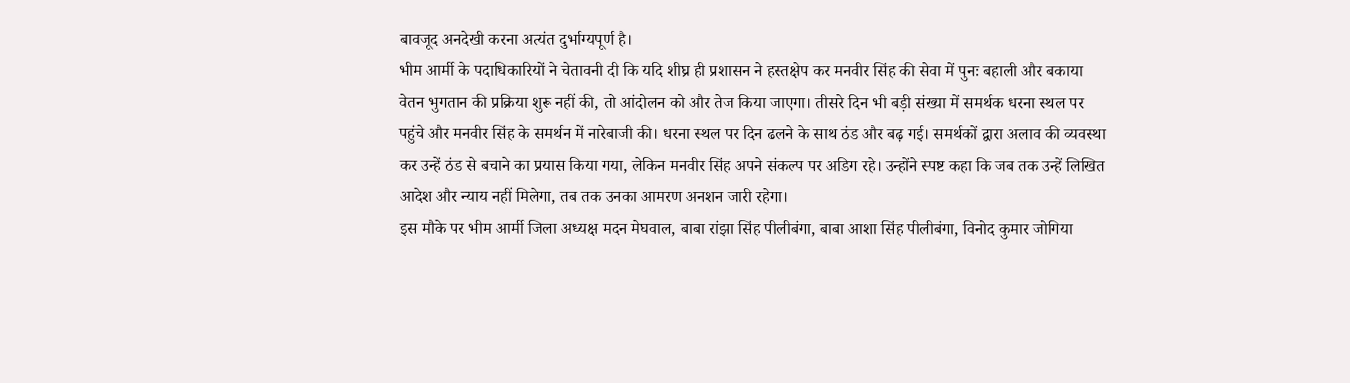बावजूद अनदेखी करना अत्यंत दुर्भाग्यपूर्ण है।
भीम आर्मी के पदाधिकारियों ने चेतावनी दी कि यदि शीघ्र ही प्रशासन ने हस्तक्षेप कर मनवीर सिंह की सेवा में पुनः बहाली और बकाया वेतन भुगतान की प्रक्रिया शुरू नहीं की, तो आंदोलन को और तेज किया जाएगा। तीसरे दिन भी बड़ी संख्या में समर्थक धरना स्थल पर पहुंचे और मनवीर सिंह के समर्थन में नारेबाजी की। धरना स्थल पर दिन ढलने के साथ ठंड और बढ़ गई। समर्थकों द्वारा अलाव की व्यवस्था कर उन्हें ठंड से बचाने का प्रयास किया गया, लेकिन मनवीर सिंह अपने संकल्प पर अडिग रहे। उन्होंने स्पष्ट कहा कि जब तक उन्हें लिखित आदेश और न्याय नहीं मिलेगा, तब तक उनका आमरण अनशन जारी रहेगा।
इस मौके पर भीम आर्मी जिला अध्यक्ष मदन मेघवाल, बाबा रांझा सिंह पीलीबंगा, बाबा आशा सिंह पीलीबंगा, विनोद कुमार जोगिया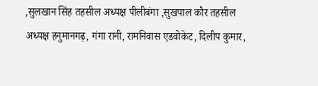,सुलखान सिंह तहसील अध्यक्ष पीलीबंगा ,सुखपाल कौर तहसील अध्यक्ष हनुमानगढ़, गंगा रानी, रामनिवास एडवोकेट, दिलीप कुमार,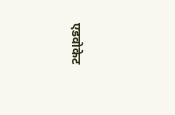एडवोकेट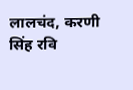लालचंद, करणी सिंह रवि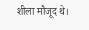शीला मौजूद थे।